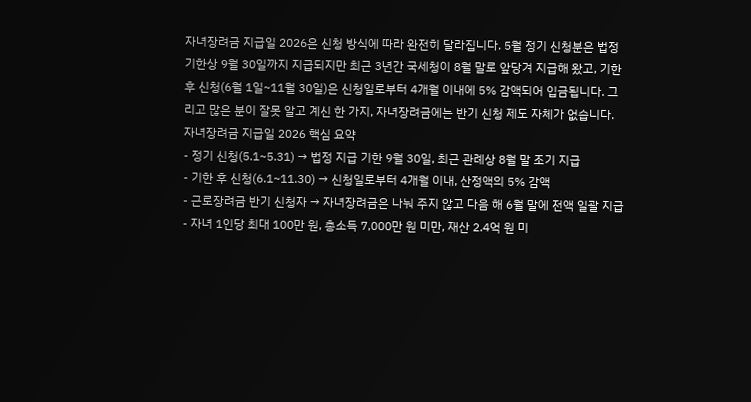자녀장려금 지급일 2026은 신청 방식에 따라 완전히 달라집니다. 5월 정기 신청분은 법정 기한상 9월 30일까지 지급되지만 최근 3년간 국세청이 8월 말로 앞당겨 지급해 왔고, 기한 후 신청(6월 1일~11월 30일)은 신청일로부터 4개월 이내에 5% 감액되어 입금됩니다. 그리고 많은 분이 잘못 알고 계신 한 가지, 자녀장려금에는 반기 신청 제도 자체가 없습니다.
자녀장려금 지급일 2026 핵심 요약
- 정기 신청(5.1~5.31) → 법정 지급 기한 9월 30일, 최근 관례상 8월 말 조기 지급
- 기한 후 신청(6.1~11.30) → 신청일로부터 4개월 이내, 산정액의 5% 감액
- 근로장려금 반기 신청자 → 자녀장려금은 나눠 주지 않고 다음 해 6월 말에 전액 일괄 지급
- 자녀 1인당 최대 100만 원, 총소득 7,000만 원 미만, 재산 2.4억 원 미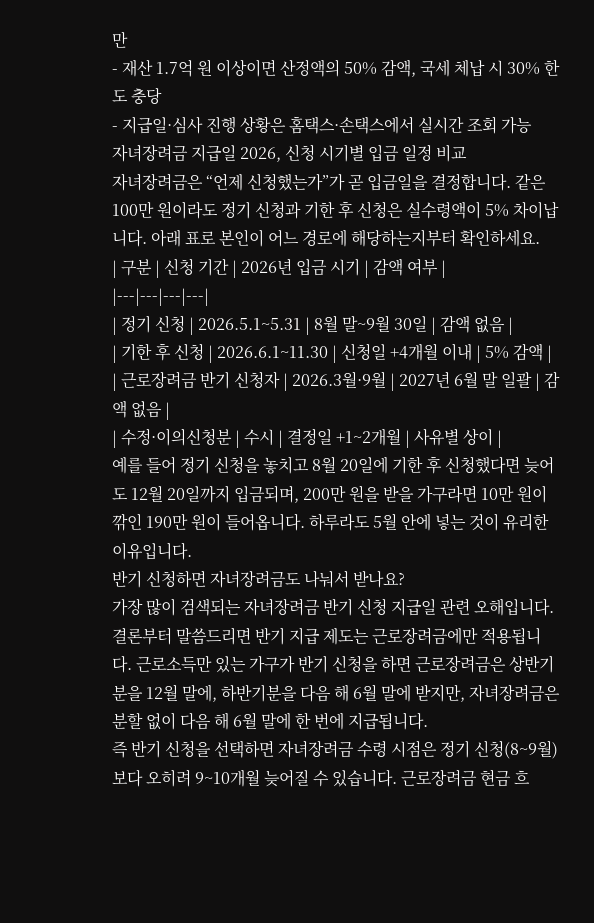만
- 재산 1.7억 원 이상이면 산정액의 50% 감액, 국세 체납 시 30% 한도 충당
- 지급일·심사 진행 상황은 홈택스·손택스에서 실시간 조회 가능
자녀장려금 지급일 2026, 신청 시기별 입금 일정 비교
자녀장려금은 “언제 신청했는가”가 곧 입금일을 결정합니다. 같은 100만 원이라도 정기 신청과 기한 후 신청은 실수령액이 5% 차이납니다. 아래 표로 본인이 어느 경로에 해당하는지부터 확인하세요.
| 구분 | 신청 기간 | 2026년 입금 시기 | 감액 여부 |
|---|---|---|---|
| 정기 신청 | 2026.5.1~5.31 | 8월 말~9월 30일 | 감액 없음 |
| 기한 후 신청 | 2026.6.1~11.30 | 신청일 +4개월 이내 | 5% 감액 |
| 근로장려금 반기 신청자 | 2026.3월·9월 | 2027년 6월 말 일괄 | 감액 없음 |
| 수정·이의신청분 | 수시 | 결정일 +1~2개월 | 사유별 상이 |
예를 들어 정기 신청을 놓치고 8월 20일에 기한 후 신청했다면 늦어도 12월 20일까지 입금되며, 200만 원을 받을 가구라면 10만 원이 깎인 190만 원이 들어옵니다. 하루라도 5월 안에 넣는 것이 유리한 이유입니다.
반기 신청하면 자녀장려금도 나눠서 받나요?
가장 많이 검색되는 자녀장려금 반기 신청 지급일 관련 오해입니다. 결론부터 말씀드리면 반기 지급 제도는 근로장려금에만 적용됩니다. 근로소득만 있는 가구가 반기 신청을 하면 근로장려금은 상반기분을 12월 말에, 하반기분을 다음 해 6월 말에 받지만, 자녀장려금은 분할 없이 다음 해 6월 말에 한 번에 지급됩니다.
즉 반기 신청을 선택하면 자녀장려금 수령 시점은 정기 신청(8~9월)보다 오히려 9~10개월 늦어질 수 있습니다. 근로장려금 현금 흐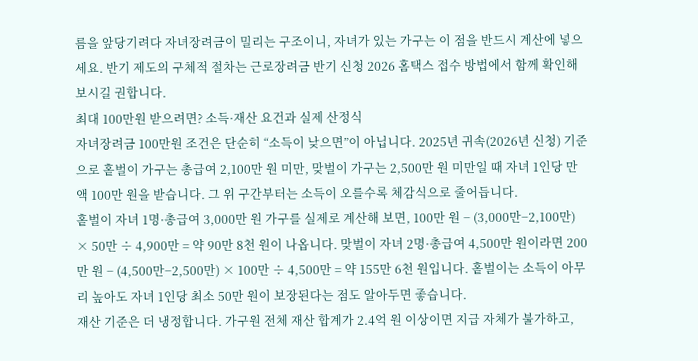름을 앞당기려다 자녀장려금이 밀리는 구조이니, 자녀가 있는 가구는 이 점을 반드시 계산에 넣으세요. 반기 제도의 구체적 절차는 근로장려금 반기 신청 2026 홈택스 접수 방법에서 함께 확인해 보시길 권합니다.
최대 100만원 받으려면? 소득·재산 요건과 실제 산정식
자녀장려금 100만원 조건은 단순히 “소득이 낮으면”이 아닙니다. 2025년 귀속(2026년 신청) 기준으로 홑벌이 가구는 총급여 2,100만 원 미만, 맞벌이 가구는 2,500만 원 미만일 때 자녀 1인당 만액 100만 원을 받습니다. 그 위 구간부터는 소득이 오를수록 체감식으로 줄어듭니다.
홑벌이 자녀 1명·총급여 3,000만 원 가구를 실제로 계산해 보면, 100만 원 − (3,000만−2,100만) × 50만 ÷ 4,900만 = 약 90만 8천 원이 나옵니다. 맞벌이 자녀 2명·총급여 4,500만 원이라면 200만 원 − (4,500만−2,500만) × 100만 ÷ 4,500만 = 약 155만 6천 원입니다. 홑벌이는 소득이 아무리 높아도 자녀 1인당 최소 50만 원이 보장된다는 점도 알아두면 좋습니다.
재산 기준은 더 냉정합니다. 가구원 전체 재산 합계가 2.4억 원 이상이면 지급 자체가 불가하고,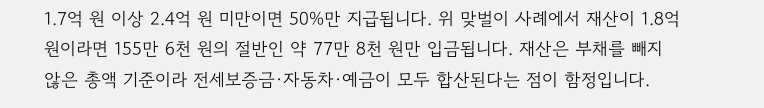1.7억 원 이상 2.4억 원 미만이면 50%만 지급됩니다. 위 맞벌이 사례에서 재산이 1.8억 원이라면 155만 6천 원의 절반인 약 77만 8천 원만 입금됩니다. 재산은 부채를 빼지 않은 총액 기준이라 전세보증금·자동차·예금이 모두 합산된다는 점이 함정입니다.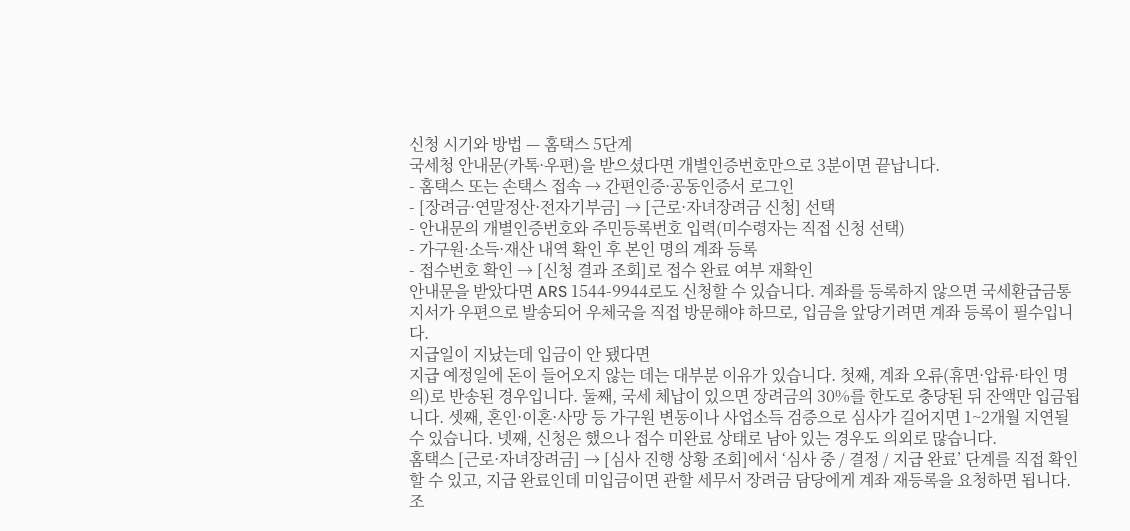신청 시기와 방법 — 홈택스 5단계
국세청 안내문(카톡·우편)을 받으셨다면 개별인증번호만으로 3분이면 끝납니다.
- 홈택스 또는 손택스 접속 → 간편인증·공동인증서 로그인
- [장려금·연말정산·전자기부금] → [근로·자녀장려금 신청] 선택
- 안내문의 개별인증번호와 주민등록번호 입력(미수령자는 직접 신청 선택)
- 가구원·소득·재산 내역 확인 후 본인 명의 계좌 등록
- 접수번호 확인 → [신청 결과 조회]로 접수 완료 여부 재확인
안내문을 받았다면 ARS 1544-9944로도 신청할 수 있습니다. 계좌를 등록하지 않으면 국세환급금통지서가 우편으로 발송되어 우체국을 직접 방문해야 하므로, 입금을 앞당기려면 계좌 등록이 필수입니다.
지급일이 지났는데 입금이 안 됐다면
지급 예정일에 돈이 들어오지 않는 데는 대부분 이유가 있습니다. 첫째, 계좌 오류(휴면·압류·타인 명의)로 반송된 경우입니다. 둘째, 국세 체납이 있으면 장려금의 30%를 한도로 충당된 뒤 잔액만 입금됩니다. 셋째, 혼인·이혼·사망 등 가구원 변동이나 사업소득 검증으로 심사가 길어지면 1~2개월 지연될 수 있습니다. 넷째, 신청은 했으나 접수 미완료 상태로 남아 있는 경우도 의외로 많습니다.
홈택스 [근로·자녀장려금] → [심사 진행 상황 조회]에서 ‘심사 중 / 결정 / 지급 완료’ 단계를 직접 확인할 수 있고, 지급 완료인데 미입금이면 관할 세무서 장려금 담당에게 계좌 재등록을 요청하면 됩니다. 조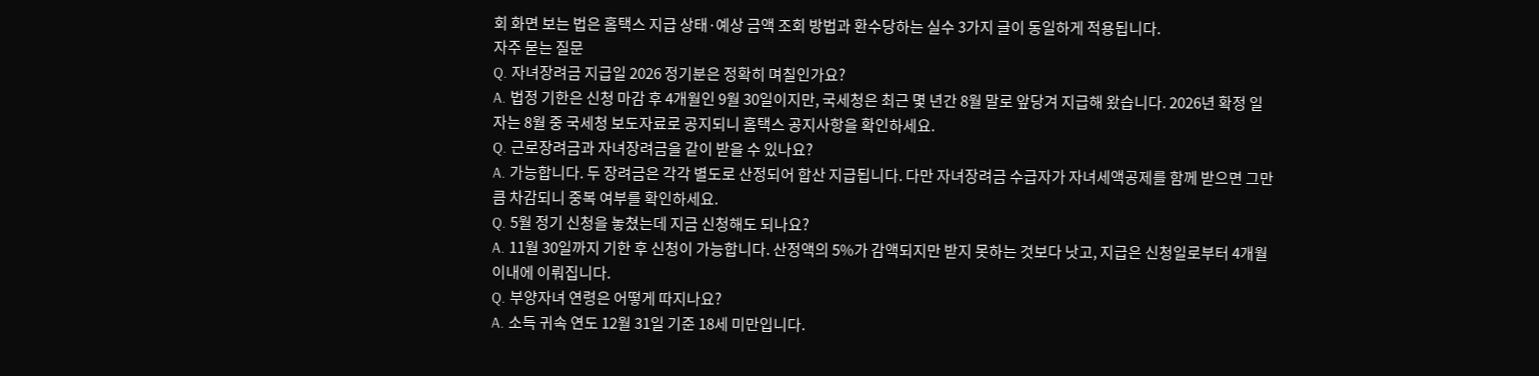회 화면 보는 법은 홈택스 지급 상태·예상 금액 조회 방법과 환수당하는 실수 3가지 글이 동일하게 적용됩니다.
자주 묻는 질문
Q. 자녀장려금 지급일 2026 정기분은 정확히 며칠인가요?
A. 법정 기한은 신청 마감 후 4개월인 9월 30일이지만, 국세청은 최근 몇 년간 8월 말로 앞당겨 지급해 왔습니다. 2026년 확정 일자는 8월 중 국세청 보도자료로 공지되니 홈택스 공지사항을 확인하세요.
Q. 근로장려금과 자녀장려금을 같이 받을 수 있나요?
A. 가능합니다. 두 장려금은 각각 별도로 산정되어 합산 지급됩니다. 다만 자녀장려금 수급자가 자녀세액공제를 함께 받으면 그만큼 차감되니 중복 여부를 확인하세요.
Q. 5월 정기 신청을 놓쳤는데 지금 신청해도 되나요?
A. 11월 30일까지 기한 후 신청이 가능합니다. 산정액의 5%가 감액되지만 받지 못하는 것보다 낫고, 지급은 신청일로부터 4개월 이내에 이뤄집니다.
Q. 부양자녀 연령은 어떻게 따지나요?
A. 소득 귀속 연도 12월 31일 기준 18세 미만입니다.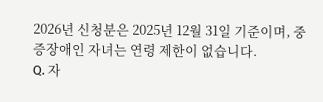2026년 신청분은 2025년 12월 31일 기준이며, 중증장애인 자녀는 연령 제한이 없습니다.
Q. 자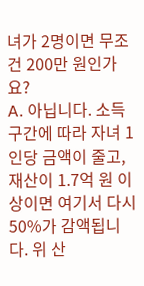녀가 2명이면 무조건 200만 원인가요?
A. 아닙니다. 소득 구간에 따라 자녀 1인당 금액이 줄고, 재산이 1.7억 원 이상이면 여기서 다시 50%가 감액됩니다. 위 산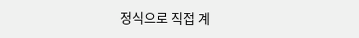정식으로 직접 계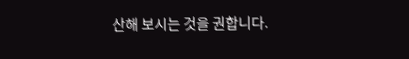산해 보시는 것을 권합니다.